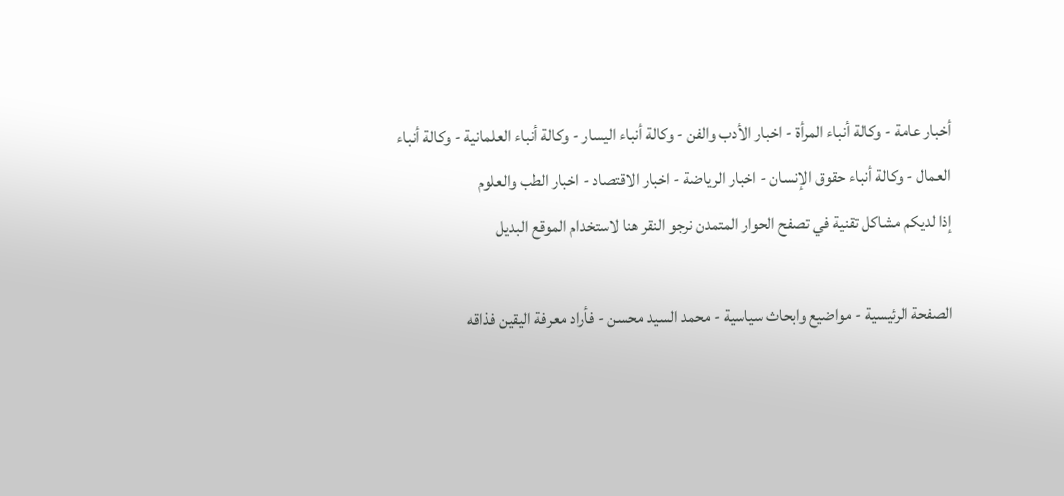أخبار عامة - وكالة أنباء المرأة - اخبار الأدب والفن - وكالة أنباء اليسار - وكالة أنباء العلمانية - وكالة أنباء العمال - وكالة أنباء حقوق الإنسان - اخبار الرياضة - اخبار الاقتصاد - اخبار الطب والعلوم
إذا لديكم مشاكل تقنية في تصفح الحوار المتمدن نرجو النقر هنا لاستخدام الموقع البديل

الصفحة الرئيسية - مواضيع وابحاث سياسية - محمد السيد محسن - فأراد معرفة اليقين فذاقه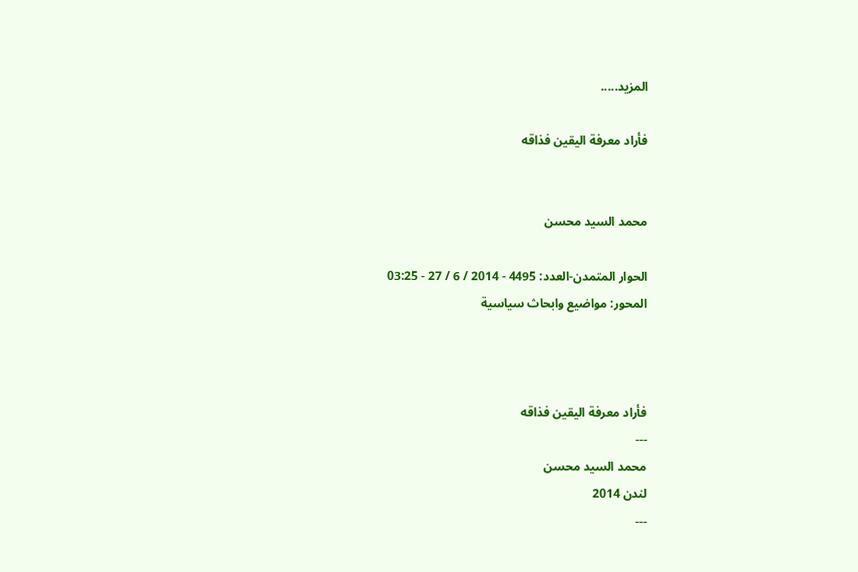المزيد.....

فأراد معرفة اليقين فذاقه


محمد السيد محسن

الحوار المتمدن-العدد: 4495 - 2014 / 6 / 27 - 03:25
المحور: مواضيع وابحاث سياسية



فأراد معرفة اليقين فذاقه
---
محمد السيد محسن
لندن 2014
---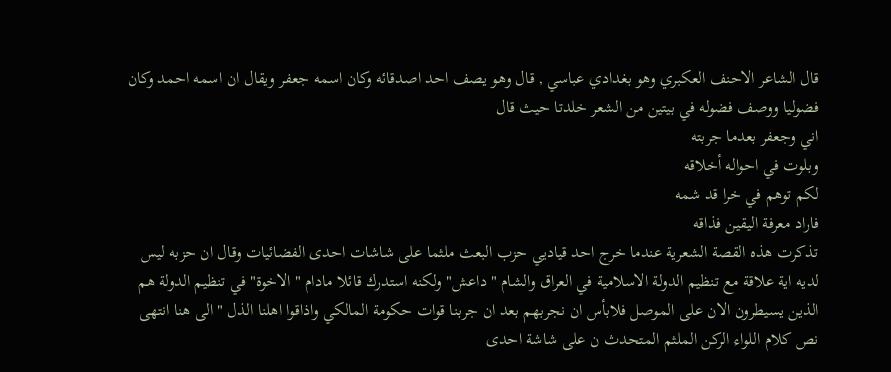قال الشاعر الاحنف العكبري وهو بغدادي عباسي , قال وهو يصف احد اصدقائه وكان اسمه جعفر ويقال ان اسمه احمد وكان فضوليا ووصف فضوله في بيتين من الشعر خلدتا حيث قال
اني وجعفر بعدما جربته
وبلوت في احواله أخلاقه
لكم توهم في خرا قد شمه
فاراد معرفة اليقين فذاقه
تذكرت هذه القصة الشعرية عندما خرج احد قياديي حزب البعث ملثما على شاشات احدى الفضائيات وقال ان حزبه ليس لديه اية علاقة مع تنظيم الدولة الاسلامية في العراق والشام "داعش" ولكنه استدرك قائلا مادام "الاخوة" في تنظيم الدولة هم الذين يسيطرون الان على الموصل فلابأس ان نجربهم بعد ان جربنا قوات حكومة المالكي واذاقوا اهلنا الذل " الى هنا انتهى نص كلام اللواء الركن الملثم المتحدث ن على شاشة احدى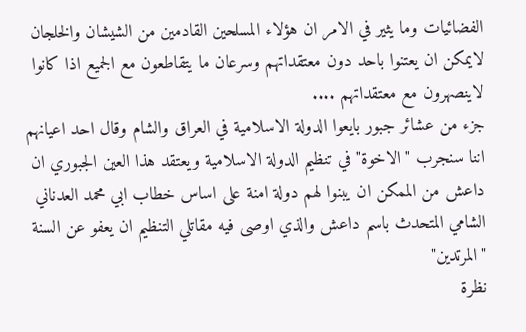الفضائيات وما يثير في الامر ان هؤلاء المسلحين القادمين من الشيشان والخلجان لايمكن ان يعتنوا باحد دون معتقداتهم وسرعان ما يتقاطعون مع الجميع اذا كانوا لاينصهرون مع معتقداتهم ....
جزء من عشائر جبور بايعوا الدولة الاسلامية في العراق والشام وقال احد اعيانهم اننا سنجرب "الاخوة" في تنظيم الدولة الاسلامية ويعتقد هذا العين الجبوري ان داعش من الممكن ان يبنوا لهم دولة امنة على اساس خطاب ابي محمد العدناني الشامي المتحدث باسم داعش والذي اوصى فيه مقاتلي التنظيم ان يعفو عن السنة "المرتدين"
نظرة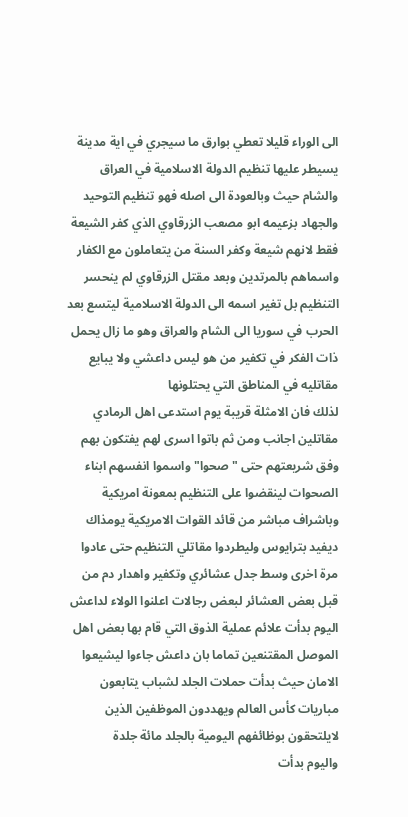الى الوراء قليلا تعطي بوارق ما سيجري في اية مدينة يسيطر عليها تنظيم الدولة الاسلامية في العراق والشام حيث وبالعودة الى اصله فهو تنظيم التوحيد والجهاد بزعيمه ابو مصعب الزرقاوي الذي كفر الشيعة فقط لانهم شيعة وكفر السنة من يتعاملون مع الكفار واسماهم بالمرتدين وبعد مقتل الزرقاوي لم ينحسر التنظيم بل تغير اسمه الى الدولة الاسلامية ليتسع بعد الحرب في سوريا الى الشام والعراق وهو ما زال يحمل ذات الفكر في تكفير من هو ليس داعشي ولا يبايع مقاتليه في المناطق التي يحتلونها
لذلك فان الامثلة قريبة يوم استدعى اهل الرمادي مقاتلين اجانب ومن ثم باتوا اسرى لهم يفتكون بهم وفق شريعتهم حتى "صحوا" واسموا انفسهم ابناء الصحوات لينقضوا على التنظيم بمعونة امريكية وباشراف مباشر من قائد القوات الامريكية يومذاك ديفيد بترايوس وليطردوا مقاتلي التنظيم حتى عادوا مرة اخرى وسط جدل عشائري وتكفير واهدار دم من قبل بعض العشائر لبعض رجالات اعلنوا الولاء لداعش
اليوم بدأت علائم عملية الذوق التي قام بها بعض اهل الموصل المقتنعين تماما بان داعش جاءوا ليشيعوا الامان حيث بدأت حملات الجلد لشباب يتابعون مباريات كأس العالم ويهددون الموظفين الذين لايلتحقون بوظائفهم اليومية بالجلد مائة جلدة
واليوم بدأت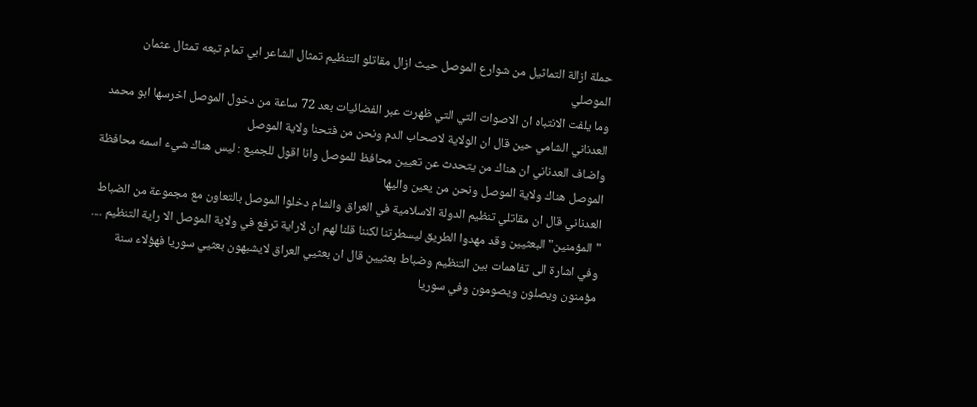حملة ازالة التماثيل من شوارع الموصل حيث ازال مقاتلو التنظيم تمثال الشاعر ابي تمام تبعه تمثال عثمان الموصلي
وما يلفت الانتباه ان الاصوات التي التي ظهرت عبر الفضائيات بعد 72 ساعة من دخول الموصل اخرسها ابو محمد العدناني الشامي حين قال ان الولاية لاصحاب الدم ونحن من فتحنا ولاية الموصل
واضاف العدناني ان هناك من يتحدث عن تعيين محافظ للموصل وانا اقول للجميع : ليس هناك شيء اسمه محافظة الموصل هناك ولاية الموصل ونحن من يعين واليها
العدناني قال ان مقاتلي تنظيم الدولة الاسلامية في العراق والشام دخلوا الموصل بالتعاون مع مجموعة من الضباط "المؤمنين" البعثيين وقد مهدوا الطريق ليسطرتنا لكننا قلنا لهم ان لاراية ترفع في ولاية الموصل الا راية التنظيم .... وفي اشارة الى تفاهمات بين التنظيم وضباط بعثيين قال ان بعثيي العراق لايشبهون بعثيي سوريا فهؤلاء سنة مؤمنون ويصلون ويصومون وفي سوريا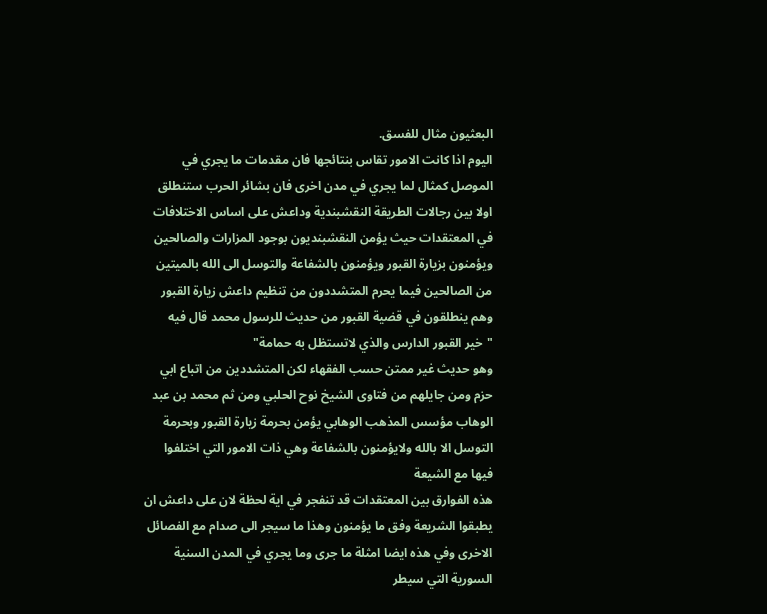البعثيون مثال للفسق.
اليوم اذا كانت الامور تقاس بنتائجها فان مقدمات ما يجري في الموصل كمثال لما يجري في مدن اخرى فان بشائر الحرب ستنطلق اولا بين رجالات الطريقة النقشبندية وداعش على اساس الاختلافات في المعتقدات حيث يؤمن النقشبنديون بوجود المزارات والصالحين ويؤمنون بزيارة القبور ويؤمنون بالشفاعة والتوسل الى الله بالميتين من الصالحين فيما يحرم المتشددون من تنظيم داعش زيارة القبور وهم ينطلقون في قضية القبور من حديث للرسول محمد قال فيه "خير القبور الدارس والذي لاتستظل به حمامة"
وهو حديث غير ممتن حسب الفقهاء لكن المتشددين من اتباع ابي حزم ومن جايلهم من فتاوى الشيخ نوح الحلبي ومن ثم محمد بن عبد الوهاب مؤسس المذهب الوهابي يؤمن بحرمة زيارة القبور وبحرمة التوسل الا بالله ولايؤمنون بالشفاعة وهي ذات الامور التي اختلفوا فيها مع الشيعة
هذه الفوارق بين المعتقدات قد تنفجر في اية لحظة لان على داعش ان يطبقوا الشريعة وفق ما يؤمنون وهذا ما سيجر الى صدام مع الفصائل الاخرى وفي هذه ايضا امثلة ما جرى وما يجري في المدن السنية السورية التي سيطر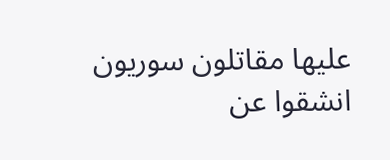عليها مقاتلون سوريون انشقوا عن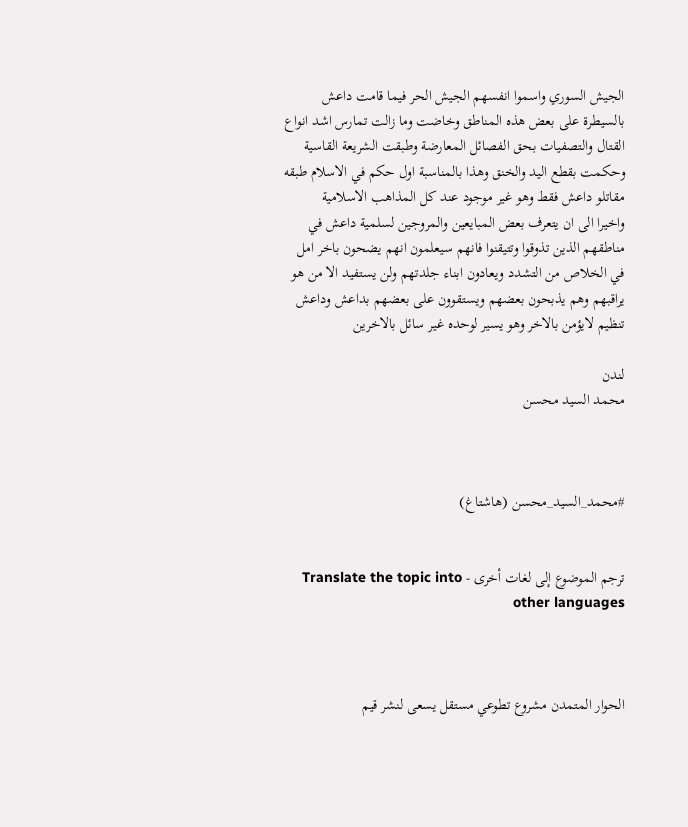الجيش السوري واسموا انفسهم الجيش الحر فيما قامت داعش بالسيطرة على بعض هذه المناطق وخاضت وما زالت تمارس اشد انواع القتال والتصفيات بحق الفصائل المعارضة وطبقت الشريعة القاسية وحكمت بقطع اليد والخنق وهذا بالمناسبة اول حكم في الاسلام طبقه مقاتلو داعش فقط وهو غير موجود عند كل المذاهب الاسلامية
واخيرا الى ان يتعرف بعض المبايعين والمروجين لسلمية داعش في مناطقهم الذين تذوقوا وتتيقنوا فانهم سيعلمون انهم يضحون باخر امل في الخلاص من التشدد ويعادون ابناء جلدتهم ولن يستفيد الا من هو يراقبهم وهم يذبحون بعضهم ويستقوون على بعضهم بداعش وداعش تنظيم لايؤمن بالاخر وهو يسير لوحده غير سائل بالاخرين

لندن
محمد السيد محسن



#محمد_السيد_محسن (هاشتاغ)


ترجم الموضوع إلى لغات أخرى - Translate the topic into other languages



الحوار المتمدن مشروع تطوعي مستقل يسعى لنشر قيم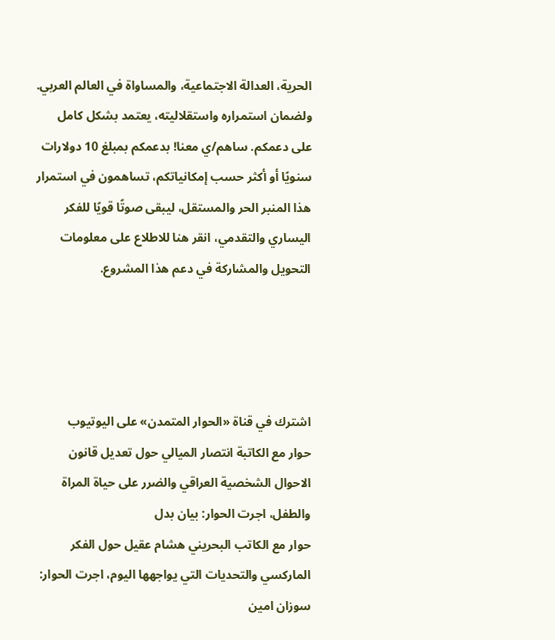الحرية، العدالة الاجتماعية، والمساواة في العالم العربي. ولضمان استمراره واستقلاليته، يعتمد بشكل كامل على دعمكم. ساهم/ي معنا! بدعمكم بمبلغ 10 دولارات سنويًا أو أكثر حسب إمكانياتكم، تساهمون في استمرار هذا المنبر الحر والمستقل، ليبقى صوتًا قويًا للفكر اليساري والتقدمي، انقر هنا للاطلاع على معلومات التحويل والمشاركة في دعم هذا المشروع.




اشترك في قناة «الحوار المتمدن» على اليوتيوب
حوار مع الكاتبة انتصار الميالي حول تعديل قانون الاحوال الشخصية العراقي والضرر على حياة المراة والطفل، اجرت الحوار: بيان بدل
حوار مع الكاتب البحريني هشام عقيل حول الفكر الماركسي والتحديات التي يواجهها اليوم، اجرت الحوار: سوزان امين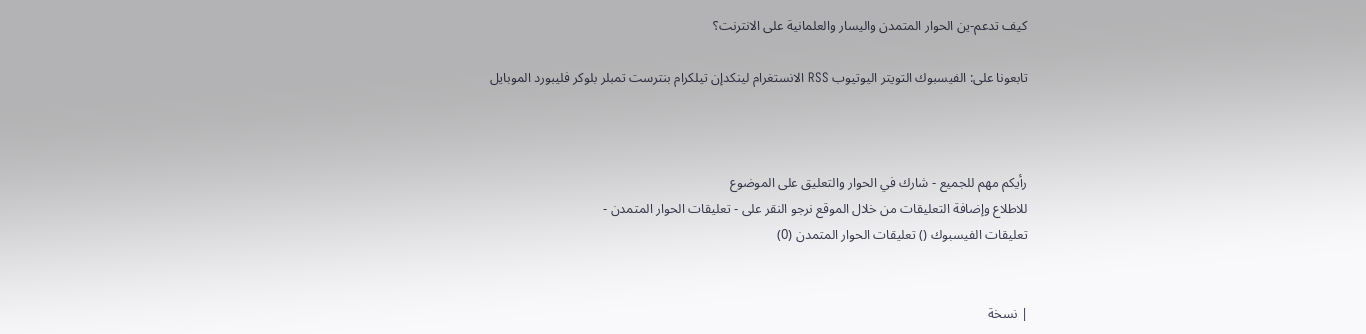كيف تدعم-ين الحوار المتمدن واليسار والعلمانية على الانترنت؟

تابعونا على: الفيسبوك التويتر اليوتيوب RSS الانستغرام لينكدإن تيلكرام بنترست تمبلر بلوكر فليبورد الموبايل



رأيكم مهم للجميع - شارك في الحوار والتعليق على الموضوع
للاطلاع وإضافة التعليقات من خلال الموقع نرجو النقر على - تعليقات الحوار المتمدن -
تعليقات الفيسبوك () تعليقات الحوار المتمدن (0)


| نسخة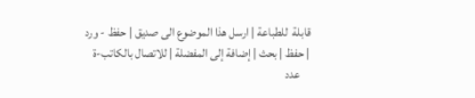قابلة  للطباعة | ارسل هذا الموضوع الى صديق | حفظ - ورد
| حفظ | بحث | إضافة إلى المفضلة | للاتصال بالكاتب-ة
    عدد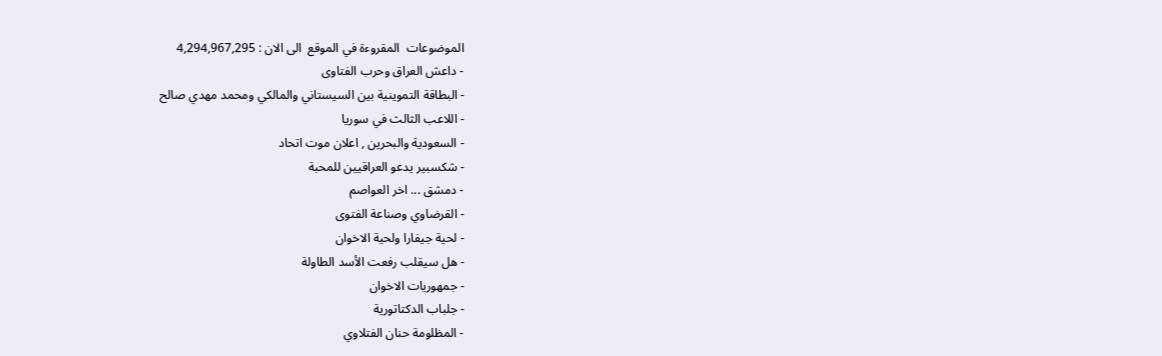الموضوعات  المقروءة في الموقع  الى الان : 4,294,967,295
- داعش العراق وحرب الفتاوى
- البطاقة التموينية بين السيستاني والمالكي ومحمد مهدي صالح
- اللاعب الثالث في سوريا
- السعودية والبحرين , اعلان موت اتحاد
- شكسبير يدعو العراقيين للمحبة
- دمشق ... اخر العواصم
- القرضاوي وصناعة الفتوى
- لحية جيفارا ولحية الاخوان
- هل سيقلب رفعت الأسد الطاولة
- جمهوريات الاخوان
- جلباب الدكتاتورية
- المظلومة حنان الفتلاوي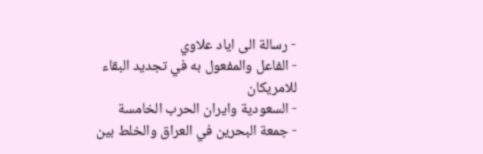- رسالة الى اياد علاوي
- الفاعل والمفعول به في تجديد البقاء للامريكان
- السعودية وايران الحرب الخامسة
- جمعة البحرين في العراق والخلط بين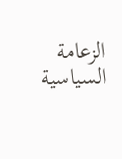الزعامة السياسية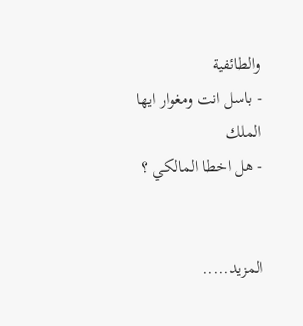والطائفية
- باسل انت ومغوار ايها الملك
- هل اخطا المالكي ؟


المزيد.....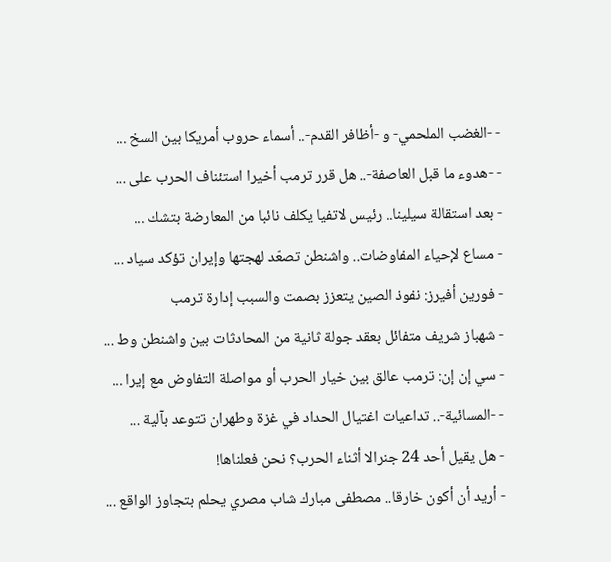- -الغضب الملحمي- و -أظافر القدم-.. أسماء حروب أمريكا بين السخ ...
- -هدوء ما قبل العاصفة-.. هل قرر ترمب أخيرا استئناف الحرب على ...
- بعد استقالة سيلينا.. رئيس لاتفيا يكلف نائبا من المعارضة بتشك ...
- مساع لإحياء المفاوضات.. واشنطن تصعّد لهجتها وإيران تؤكد سياد ...
- فورين أفيرز: نفوذ الصين يتعزز بصمت والسبب إدارة ترمب
- شهباز شريف متفائل بعقد جولة ثانية من المحادثات بين واشنطن وط ...
- سي إن إن: ترمب عالق بين خيار الحرب أو مواصلة التفاوض مع إيرا ...
- -المسائية-.. تداعيات اغتيال الحداد في غزة وطهران تتوعد بآلية ...
- هل يقيل أحد 24 جنرالا أثناء الحرب؟ نحن فعلناها!
- أريد أن أكون خارقا.. مصطفى مبارك شاب مصري يحلم بتجاوز الواقع ...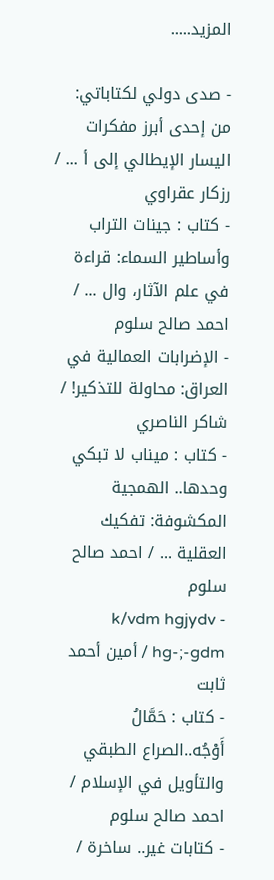المزيد.....

- صدى دولي لكتاباتي: من إحدى أبرز مفكرات اليسار الإيطالي إلى أ ... / رزكار عقراوي
- كتاب : جينات التراب وأساطير السماء: قراءة في علم الآثار، وال ... / احمد صالح سلوم
- الإضرابات العمالية في العراق: محاولة للتذكير! / شاكر الناصري
- كتاب : ميناب لا تبكي وحدها.. الهمجية المكشوفة: تفكيك العقلية ... / احمد صالح سلوم
- k/vdm hgjydv hg-;-gdm / أمين أحمد ثابت
- كتاب : حَمَّالُ أَوْجُه..الصراع الطبقي والتأويل في الإسلام / احمد صالح سلوم
- كتابات غير.. ساخرة /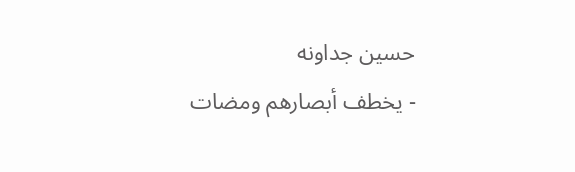حسين جداونه
- يخطف أبصارهم ومضات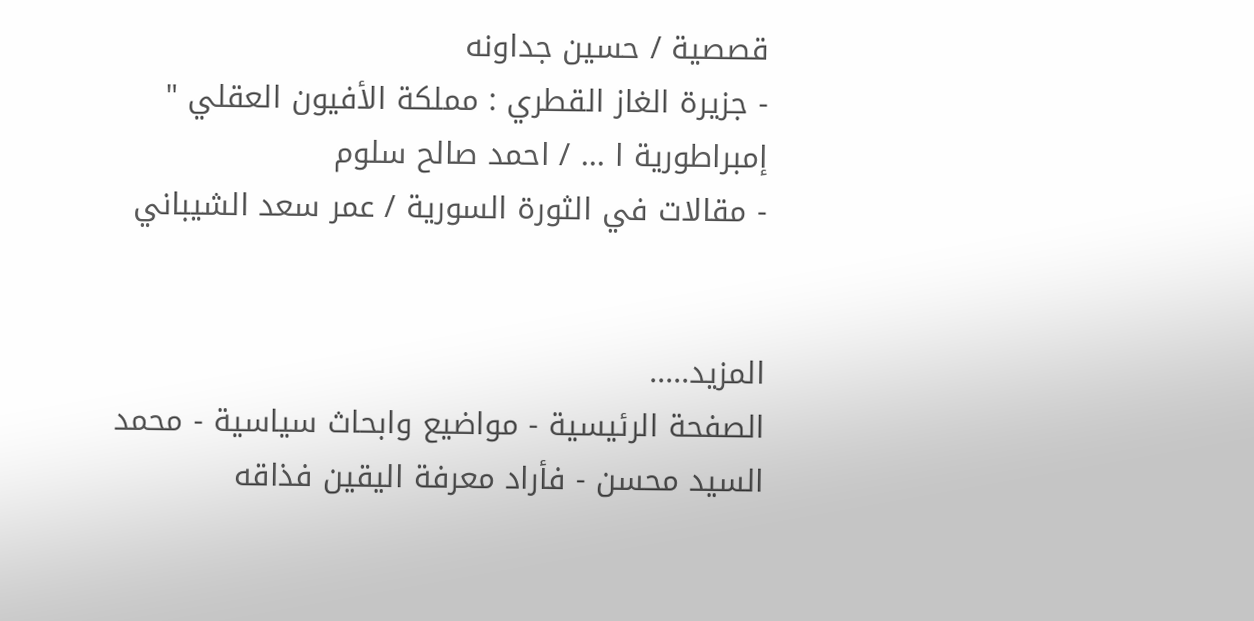قصصية / حسين جداونه
- جزيرة الغاز القطري : مملكة الأفيون العقلي " إمبراطورية ا ... / احمد صالح سلوم
- مقالات في الثورة السورية / عمر سعد الشيباني


المزيد.....
الصفحة الرئيسية - مواضيع وابحاث سياسية - محمد السيد محسن - فأراد معرفة اليقين فذاقه